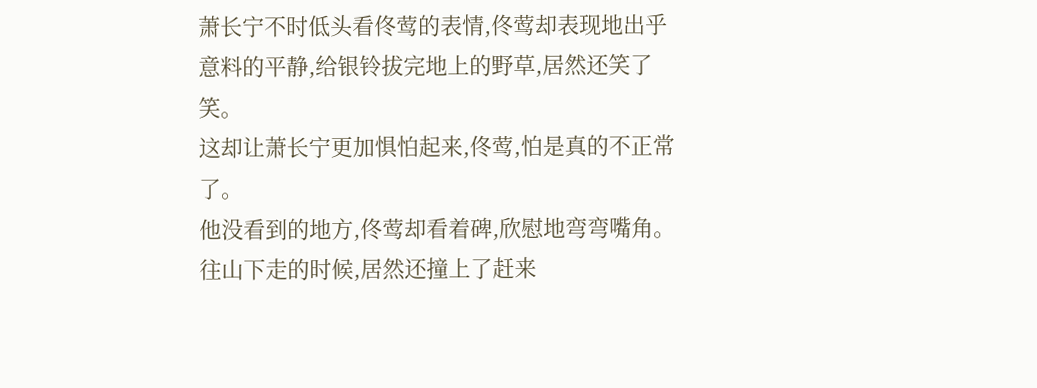萧长宁不时低头看佟莺的表情,佟莺却表现地出乎意料的平静,给银铃拔完地上的野草,居然还笑了笑。
这却让萧长宁更加惧怕起来,佟莺,怕是真的不正常了。
他没看到的地方,佟莺却看着碑,欣慰地弯弯嘴角。
往山下走的时候,居然还撞上了赶来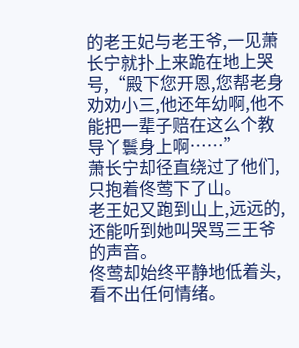的老王妃与老王爷,一见萧长宁就扑上来跪在地上哭号,“殿下您开恩,您帮老身劝劝小三,他还年幼啊,他不能把一辈子赔在这么个教导丫鬟身上啊……”
萧长宁却径直绕过了他们,只抱着佟莺下了山。
老王妃又跑到山上,远远的,还能听到她叫哭骂三王爷的声音。
佟莺却始终平静地低着头,看不出任何情绪。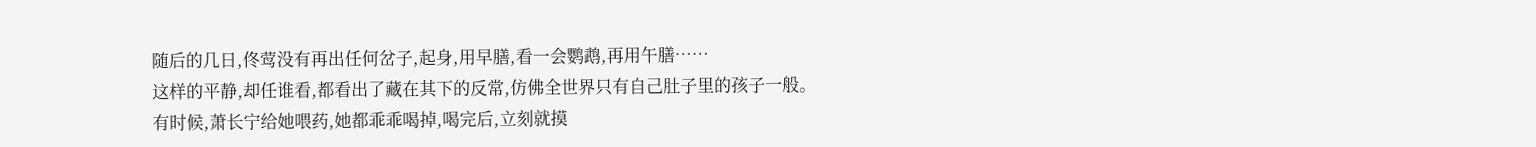随后的几日,佟莺没有再出任何岔子,起身,用早膳,看一会鹦鹉,再用午膳……
这样的平静,却任谁看,都看出了藏在其下的反常,仿佛全世界只有自己肚子里的孩子一般。
有时候,萧长宁给她喂药,她都乖乖喝掉,喝完后,立刻就摸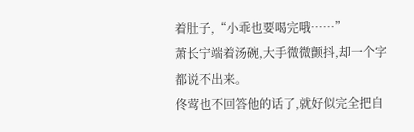着肚子,“小乖也要喝完哦……”
萧长宁端着汤碗,大手微微颤抖,却一个字都说不出来。
佟莺也不回答他的话了,就好似完全把自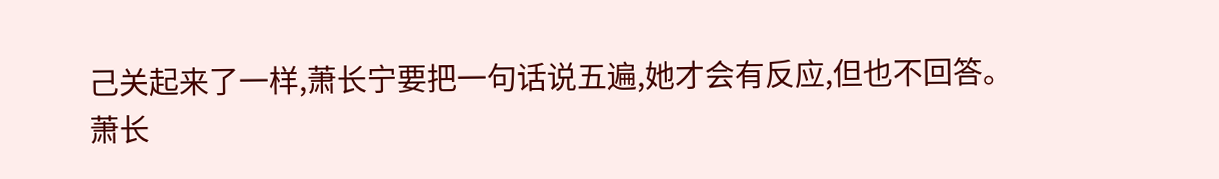己关起来了一样,萧长宁要把一句话说五遍,她才会有反应,但也不回答。
萧长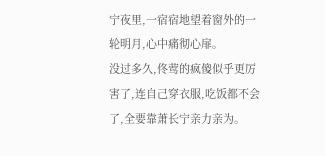宁夜里,一宿宿地望着窗外的一轮明月,心中痛彻心扉。
没过多久,佟莺的疯傻似乎更厉害了,连自己穿衣服,吃饭都不会了,全要靠萧长宁亲力亲为。